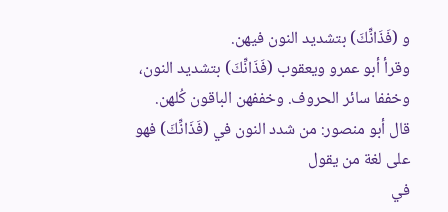و (فَذَانِّكَ) بتشديد النون فيهن.
وقرأ أبو عمرو ويعقوب (فَذَانِّكَ) بتشديد النون، وخففا سائر الحروف. وخففهن الباقون كُلهن.
قال أبو منصور: من شدد النون في (فَذَانِّكَ) فهو على لغة من يقول
في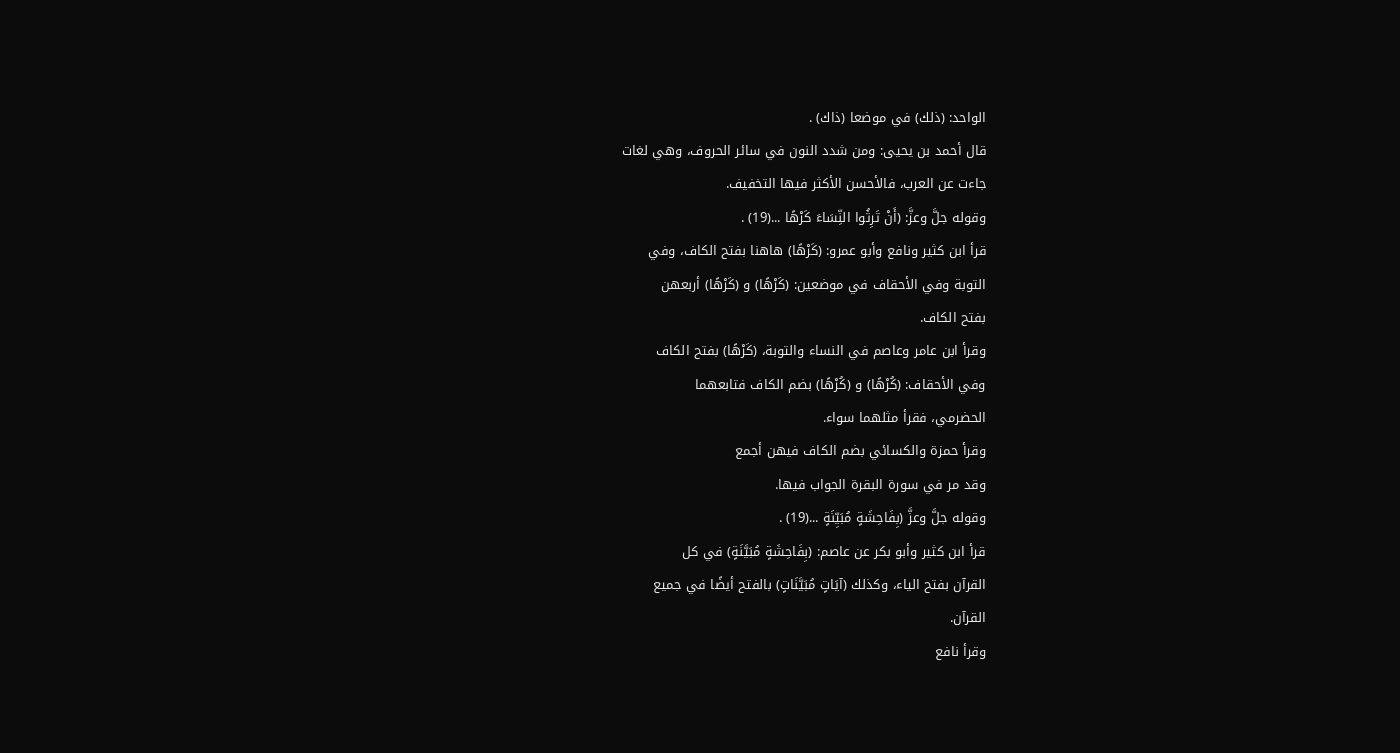الواحد: (ذلك) في موضعا (ذاك) .
قال أحمد بن يحيى: ومن شدد النون في سائر الحروف، وهي لغات
جاءت عن العرب، فالأحسن الأكثر فيها التخفيف.
وقوله جلَّ وعزَّ: (أَنْ تَرِثُوا النِّسَاءَ كَرْهًا ...(19) .
قرأ ابن كثير ونافع وأبو عمرو: (كَرْهًا) هاهنا بفتح الكاف، وفي
التوبة وفي الأحقاف في موضعين: (كَرْهًا) و (كَرْهًا) أربعهن
بفتح الكاف.
وقرأ ابن عامر وعاصم في النساء والتوبة، (كَرْهًا) بفتح الكاف
وفي الأحقاف: (كُرْهًا) و (كُرْهًا) بضم الكاف فتابعهما
الحضرمي، فقرأ مثلهما سواء.
وقرأ حمزة والكسائي بضم الكاف فيهن أجمع
وقد مر في سورة البقرة الجواب فيها.
وقوله جلَّ وعزَّ (بِفَاحِشَةٍ مُبَيِّنَةٍ ...(19) .
قرأ ابن كثير وأبو بكر عن عاصم: (بِفَاحِشَةٍ مُبَيَّنَةٍ) في كل
القرآن بفتح الياء، وكذلك (آيَاتٍ مُبَيَّنَاتٍ) بالفتح أيضًا في جميع
القرآن.
وقرأ نافع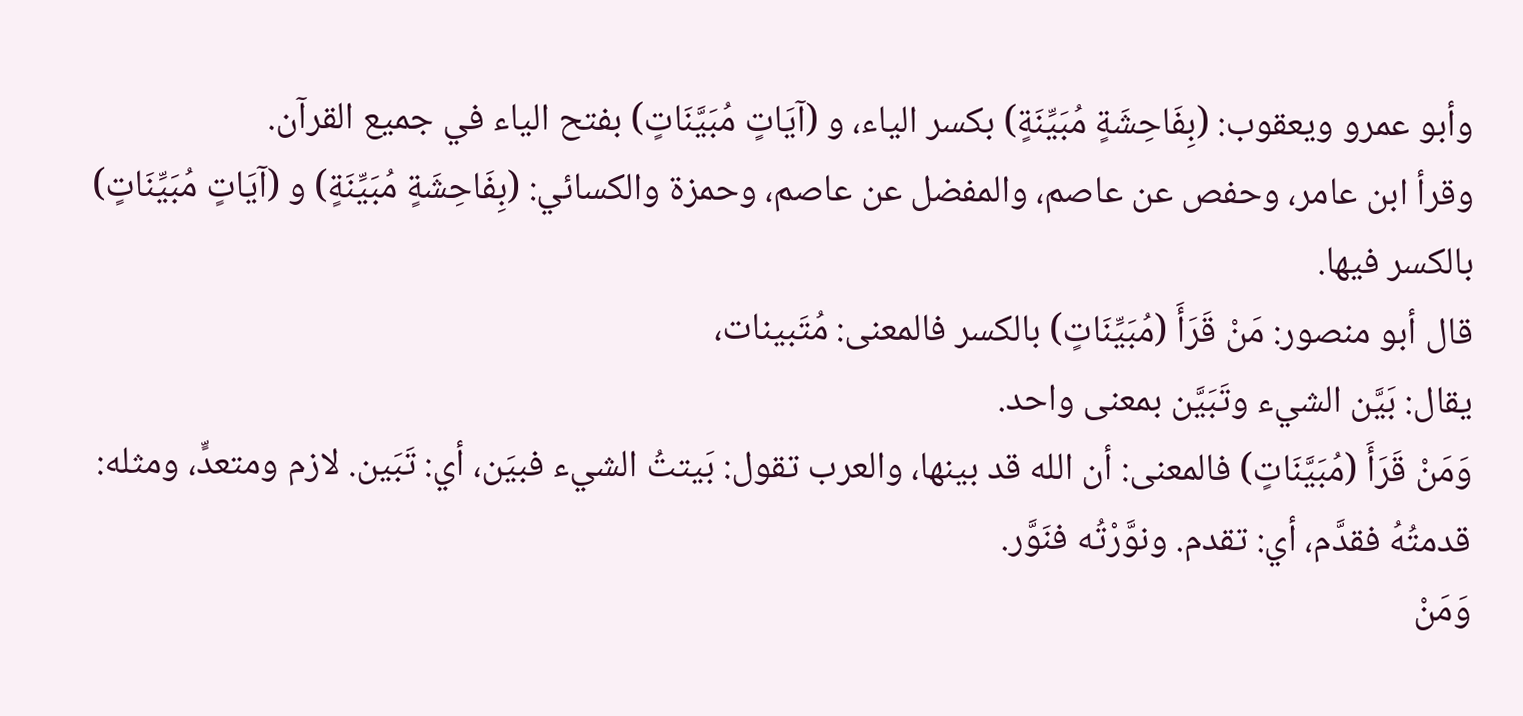وأبو عمرو ويعقوب: (بِفَاحِشَةٍ مُبَيِّنَةٍ) بكسر الياء، و (آيَاتٍ مُبَيَّنَاتٍ) بفتح الياء في جميع القرآن.
وقرأ ابن عامر، وحفص عن عاصم، والمفضل عن عاصم، وحمزة والكسائي: (بِفَاحِشَةٍ مُبَيِّنَةٍ) و (آيَاتٍ مُبَيِّنَاتٍ) بالكسر فيها.
قال أبو منصور: مَنْ قَرَأَ (مُبَيِّنَاتٍ) بالكسر فالمعنى: مُتَبينات،
يقال: بَيَّن الشيء وتَبَيَّن بمعنى واحد.
وَمَنْ قَرَأَ (مُبَيَّنَاتٍ) فالمعنى: أن الله قد بينها، والعرب تقول: بَيتتُ الشيء فبيَن، أي: تَبَين. لازم ومتعدٍّ، ومثله: قدمتُهُ فقدَّم، أي: تقدم. ونوَّرْتُه فنَوَّر.
وَمَنْ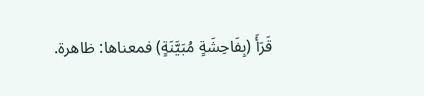قَرَأَ (بِفَاحِشَةٍ مُبَيَّنَةٍ) فمعناها: ظاهرة.